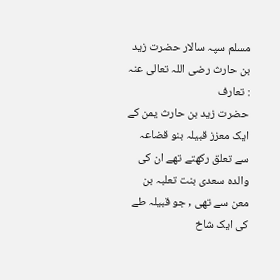مسلم سپہ سالار حضرت زید بن حارث رضی اللہ تعالی عنہ
: تعارف
حضرت زید بن حارث یمن کے ایک معزز قبیلہ بنو قضاعہ سے تعلق رکھتے تھے ان کی والدہ سعدی بنت تعلبہ بن معن سے تھی , جو قبیلہ طے کی ایک شاخ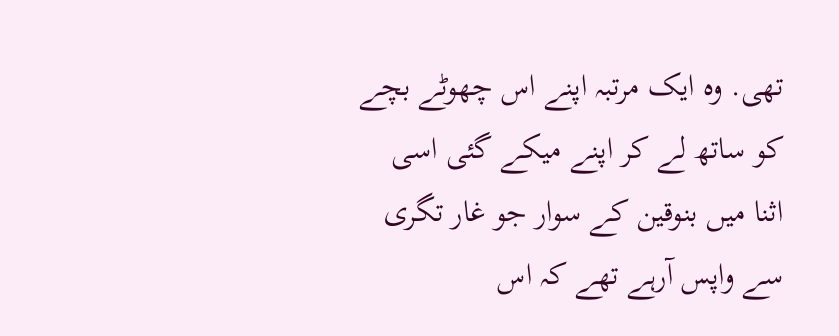تھی. وہ ایک مرتبہ اپنے اس چھوٹے بچے کو ساتھ لے کر اپنے میکے گئی اسی اثنا میں بنوقین کے سوار جو غار تگری سے واپس آرہے تھے کہ اس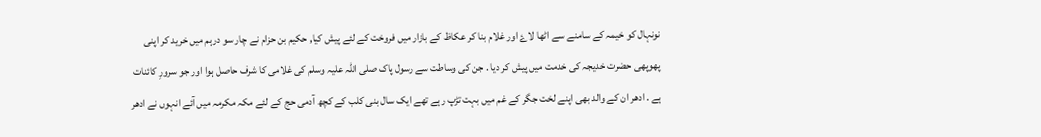نونہال کو خیمہ کے سامنے سے اٹھا لاۓ اور غلام بنا کر عکاظ کے بازار میں فروخت کے لئے پیش کیا, حکیم بن حزام نے چار سو درہم میں خرید کر اپنی پھوپھی حضرت خدیجہ کی خدمت میں پیش کر دیا . جن کی وساطت سے رسول پاک صلی اللہ علیہ وسلم کی غلامی کا شرف حاصل ہوا اور جو سرورِ کائنات ہے . ادھر ان کے والد بھی اپنے لخت جگر کے غم میں بہت تڑپ رہے تھے ایک سال بنی کلب کے کچھ آدمی حج کے لئے مکہ مکرمہ میں آئے انہوں نے ادھر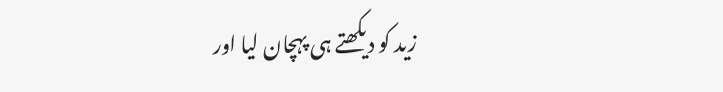زید کو دیکھتے ہی پہچان لیا اور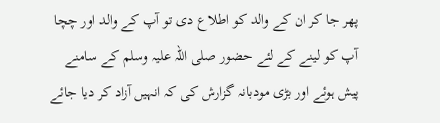پھر جا کر ان کے والد کو اطلاع دی تو آپ کے والد اور چچا آپ کو لینے کے لئے حضور صلی اللہ علیہ وسلم کے سامنے پیش ہوئے اور بڑی مودبانہ گزارش کی کہ انہیں آزاد کر دیا جائے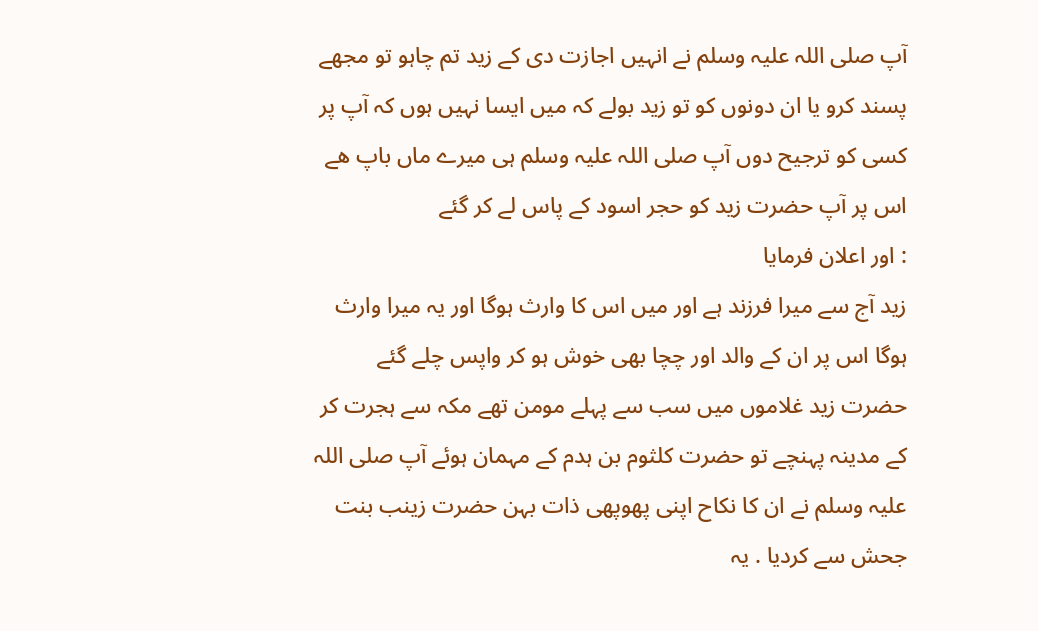آپ صلی اللہ علیہ وسلم نے انہیں اجازت دی کے زید تم چاہو تو مجھے پسند کرو یا ان دونوں کو تو زید بولے کہ میں ایسا نہیں ہوں کہ آپ پر کسی کو ترجیح دوں آپ صلی اللہ علیہ وسلم ہی میرے ماں باپ ھے اس پر آپ حضرت زید کو حجر اسود کے پاس لے کر گئے
: اور اعلان فرمایا
زید آج سے میرا فرزند ہے اور میں اس کا وارث ہوگا اور یہ میرا وارث ہوگا اس پر ان کے والد اور چچا بھی خوش ہو کر واپس چلے گئے
حضرت زید غلاموں میں سب سے پہلے مومن تھے مکہ سے ہجرت کر کے مدینہ پہنچے تو حضرت کلثوم بن ہدم کے مہمان ہوئے آپ صلی اللہ علیہ وسلم نے ان کا نکاح اپنی پھوپھی ذات بہن حضرت زینب بنت جحش سے کردیا . یہ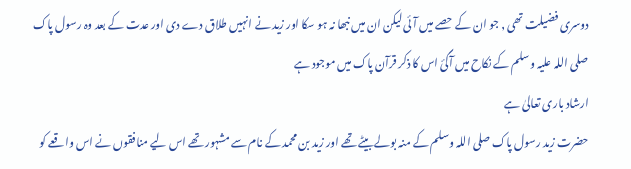دوسری فضیلت تھی , جو ان کے حصے میں آئی لیکن ان میں نبھا نہ ہو سکا اور زید نے انہیں طلاق دے دی اور عدت کے بعد وہ رسول پاک صلی اللہ علیہ وسلم کے نکاح میں آگئ اس کا ذکر قرآن پاک میں موجود ہے
ارشاد باری تعالیٰ ہے
حضرت زید رسول پاک صلی اللہ وسلم کے منہ بولے بیٹے تھے اور زید بن محمد کے نام سے مشہور تھے اس لیے منافقوں نے اس واقعے کو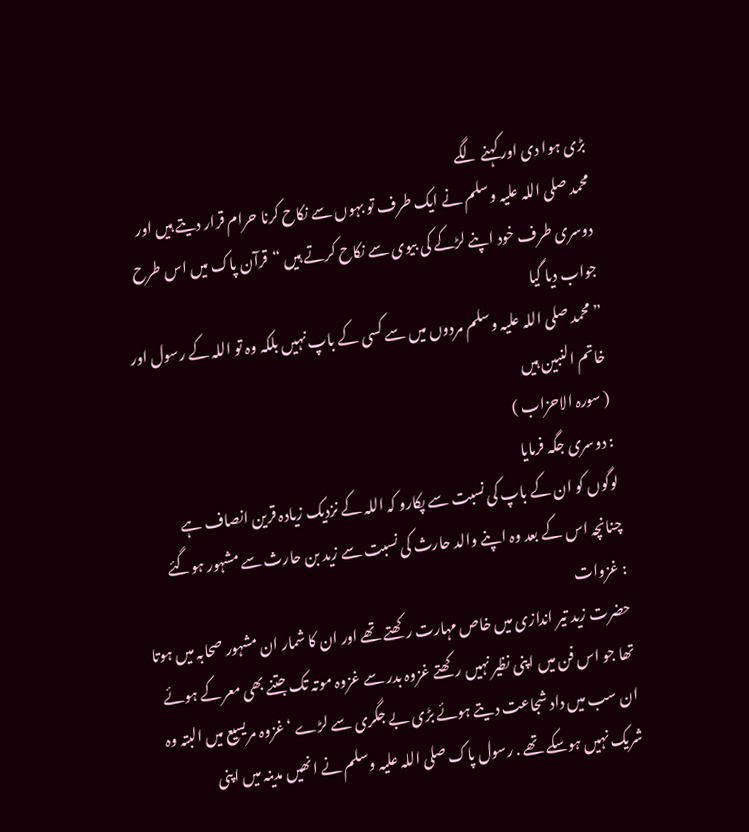بڑی ہوا دی اور کہنے لگے
محمد صلی اللہ علیہ وسلم نے ایک طرف تو بہوں سے نکاح کرنا حرام قرار دیتے ہیں اور دوسری طرف خود اپنے لڑکے کی بیوی سے نکاح کرتے ہیں “قرآن پاک میں اس طرح جواب دیا گیا
” محمد صلی اللہ علیہ وسلم مردوں میں سے کسی کے باپ نہیں بلکہ وہ تو اللہ کے رسول اور خاتم النبین ہیں
( سورہ الاحزاب )
: دوسری جگہ فرمایا
لوگوں کو ان کے باپ کی نسبت سے پکارو کہ اللہ کے نزدیک زیادہ قرین انصاف ہے
چنانچہ اس کے بعد وہ اپنے والد حارث کی نسبت سے زید بن حارث سے مشہور ہوگئے
: غزوات
حضرت زید تیر اندازی میں خاص مہارت رکھتے تھے اور ان کا شمار ان مشہور صحابہ میں ہوتا تھا جو اس فن میں اپنی نظیر نہیں رکھتے غزوہ بدر سے غزوہ موتہ تک جتنے بھی معرکے ہوئے ان سب میں داد شجاعت دیتے ہوئے بڑی بے جگری سے لڑے ‘ غزوہ مریسیع میں البتہ وہ شریک نہیں ہوسکے تھے . رسول پاک صلی اللہ علیہ وسلم نے انھیں مدینہ میں اپنی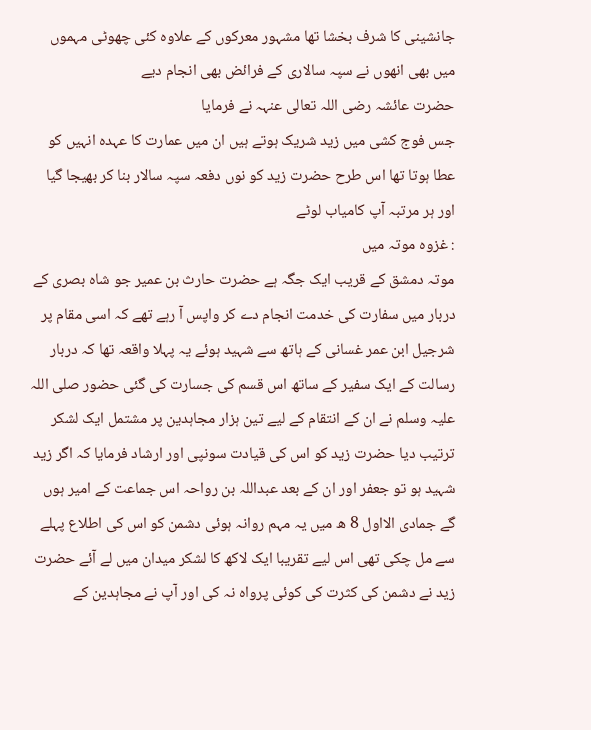جانشینی کا شرف بخشا تھا مشہور معرکوں کے علاوہ کئی چھوٹی مہموں میں بھی انھوں نے سپہ سالاری کے فرائض بھی انجام دیے
حضرت عائشہ رضی اللہ تعالی عنہہ نے فرمایا
جس فوج کشی میں زید شریک ہوتے ہیں ان میں عمارت کا عہدہ انہیں کو عطا ہوتا تھا اس طرح حضرت زید کو نوں دفعہ سپہ سالار بنا کر بھیجا گیا اور ہر مرتبہ آپ کامیاب لوٹے
: غزوہ موتہ میں
موتہ دمشق کے قریب ایک جگہ ہے حضرت حارث بن عمیر جو شاہ بصری کے دربار میں سفارت کی خدمت انجام دے کر واپس آ رہے تھے کہ اسی مقام پر شرجیل ابن عمر غسانی کے ہاتھ سے شہید ہوئے یہ پہلا واقعہ تھا کہ دربار رسالت کے ایک سفیر کے ساتھ اس قسم کی جسارت کی گئی حضور صلی اللہ علیہ وسلم نے ان کے انتقام کے لیے تین ہزار مجاہدین پر مشتمل ایک لشکر ترتیب دیا حضرت زید کو اس کی قیادت سونپی اور ارشاد فرمایا کہ اگر زید شہید ہو تو جعفر اور ان کے بعد عبداللہ بن رواحہ اس جماعت کے امیر ہوں گے جمادی الااول 8 ھ میں یہ مہم روانہ ہوئی دشمن کو اس کی اطلاع پہلے سے مل چکی تھی اس لیے تقریبا ایک لاکھ کا لشکر میدان میں لے آئے حضرت زید نے دشمن کی کثرت کی کوئی پرواہ نہ کی اور آپ نے مجاہدین کے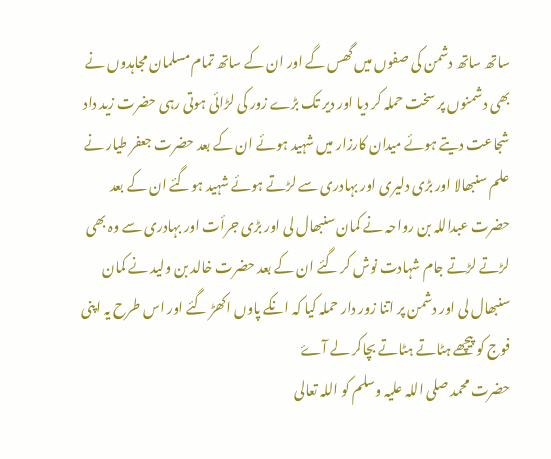ساتھ ساتھ دشمن کی صفوں میں گھس گے اور ان کے ساتھ تمام مسلمان مجاہدوں نے بھی دشمنوں پر سخت حملہ کر دیا اور دیر تک بڑے زور کی لڑائی ہوتی رہی حضرت زید داد شجاعت دیتے ہوئے میدان کارزار میں شہید ہوئے ان کے بعد حضرت جعفر طیار نے علم سنبھالا اور بڑی دلیری اور بہادری سے لڑتے ہوئے شہید ہوگئے ان کے بعد حضرت عبداللہ بن رواحہ نے کمان سنبھال لی اور بڑی جرأت اور بہادری سے وہ بھی لڑتے لڑتے جام شہادت نوش کر گئے ان کے بعد حضرت خالد بن ولید نے کمان سنبھال لی اور دشمن پر اتنا زور دار حملہ کیا کہ انکے پاوں اکھڑ گئے اور اس طرح یہ اپنی فوج کو پیچھے ہٹاتے ہٹاتے بچاکر لے آۓ
حضرت محمد صلی اللہ علیہ وسلم کو اللہ تعالی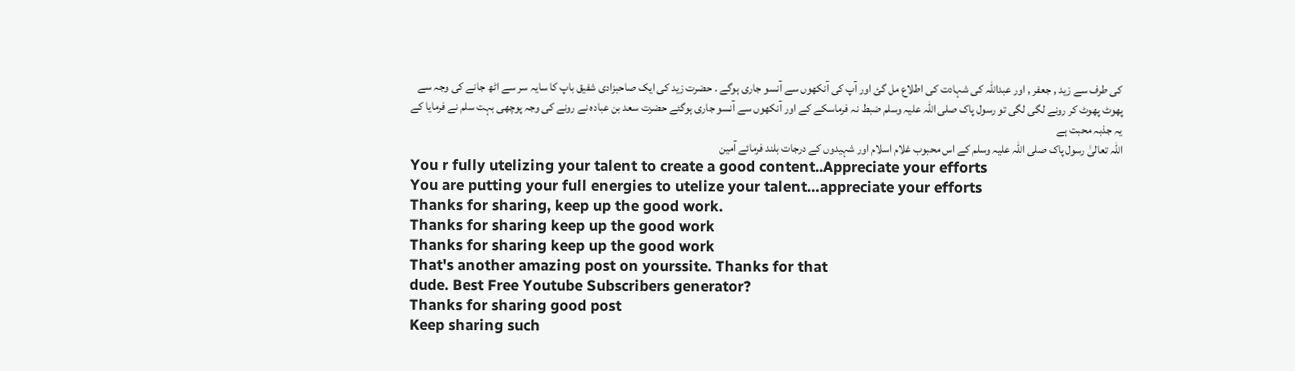کی طرف سے زید , جعفر , اور عبداللہ کی شہادت کی اطلاع مل گئ اور آپ کی آنکھوں سے آنسو جاری ہوگے . حضرت زید کی ایک صاحبزادی شفیق باپ کا سایہ سر سے اٹھ جانے کی وجہ سے پھوٹ پھوٹ کر رونے لگی لگی تو رسول پاک صلی اللہ علیہ وسلم ضبط نہ فرماسکے کے اور آنکھوں سے آنسو جاری ہوگئے حضرت سعد بن عبادہ نے رونے کی وجہ پوچھی بہت سلم نے فرمایا کے یہ جذبہ محبت ہے
اللہ تعالیٰ رسول پاک صلی اللہ علیہ وسلم کے اس محبوب غلام اسلام اور شہیدوں کے درجات بلند فرمائے آمین
You r fully utelizing your talent to create a good content..Appreciate your efforts
You are putting your full energies to utelize your talent…appreciate your efforts
Thanks for sharing, keep up the good work.
Thanks for sharing keep up the good work
Thanks for sharing keep up the good work
That's another amazing post on yourssite. Thanks for that
dude. Best Free Youtube Subscribers generator?
Thanks for sharing good post
Keep sharing such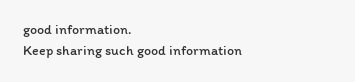good information.
Keep sharing such good information